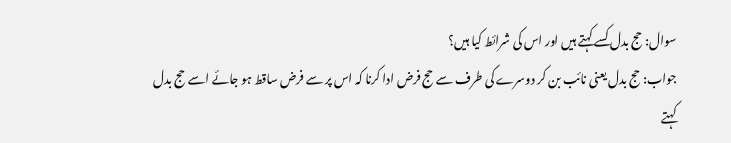سوال: حج بدل کسے کہتے ہیں اور اس کی شرائط کیا ہیں؟
جواب: حج بدل یعنی نائب بن کر دوسرے کی طرف سے حج فرض ادا کرنا کہ اس پر سے فرض ساقط ہو جائے اسے حج بدل کہتے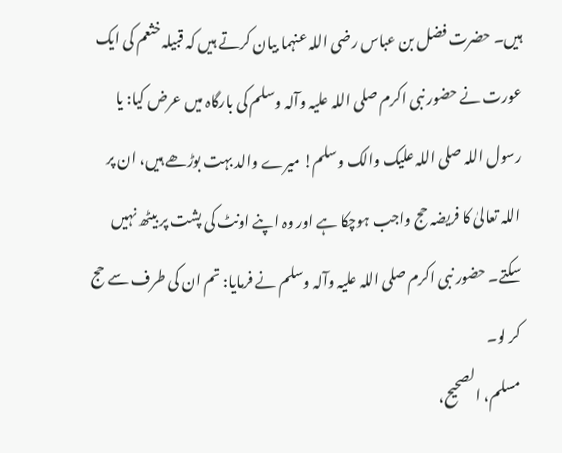ہیں۔ حضرت فضل بن عباس رضی اللہ عنہما بیان کرتے ہیں کہ قبیلہ خثعم کی ایک عورت نے حضور نبی اکرم صلی اللہ علیہ وآلہ وسلم کی بارگاہ میں عرض کیا: یا رسول اللہ صلی اللہ علیک والک وسلم! میرے والد بہت بوڑھے ہیں، ان پر اللہ تعالیٰ کا فریضہ حج واجب ہوچکا ہے اور وہ اپنے اونٹ کی پشت پر بیٹھ نہیں سکتے۔ حضور نبی اکرم صلی اللہ علیہ وآلہ وسلم نے فرمایا: تم ان کی طرف سے حج کر لو۔
مسلم، الصحیح،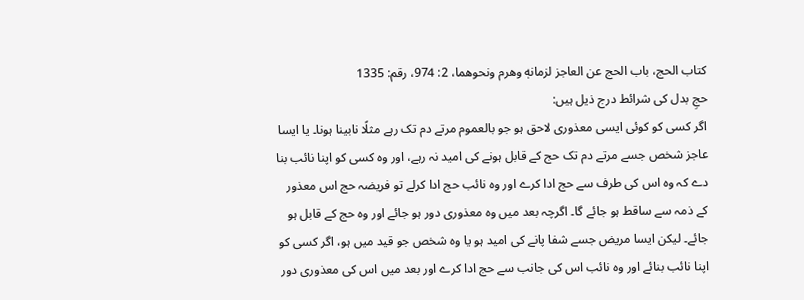کتاب الحج، باب الحج عن العاجز لزمانهٖ وهرم ونحوهما، 2: 974، رقم: 1335
حجِ بدل کی شرائط درج ذیل ہیں:
اگر کسی کو کوئی ایسی معذوری لاحق ہو جو بالعموم مرتے دم تک رہے مثلًا نابینا ہونا۔ یا ایسا عاجز شخص جسے مرتے دم تک حج کے قابل ہونے کی امید نہ رہے، اور وہ کسی کو اپنا نائب بنا دے کہ وہ اس کی طرف سے حج ادا کرے اور وہ نائب حج ادا کرلے تو فریضہ حج اس معذور کے ذمہ سے ساقط ہو جائے گا۔ اگرچہ بعد میں وہ معذوری دور ہو جائے اور وہ حج کے قابل ہو جائے۔ لیکن ایسا مریض جسے شفا پانے کی امید ہو یا وہ شخص جو قید میں ہو، اگر کسی کو اپنا نائب بنائے اور وہ نائب اس کی جانب سے حج ادا کرے اور بعد میں اس کی معذوری دور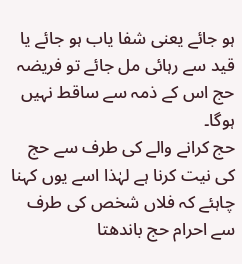ہو جائے یعنی شفا یاب ہو جائے یا قید سے رہائی مل جائے تو فریضہ حج اس کے ذمہ سے ساقط نہیں ہوگا۔
حج کرانے والے کی طرف سے حج کی نیت کرنا ہے لہٰذا اسے یوں کہنا چاہئے کہ فلاں شخص کی طرف سے احرام حج باندھتا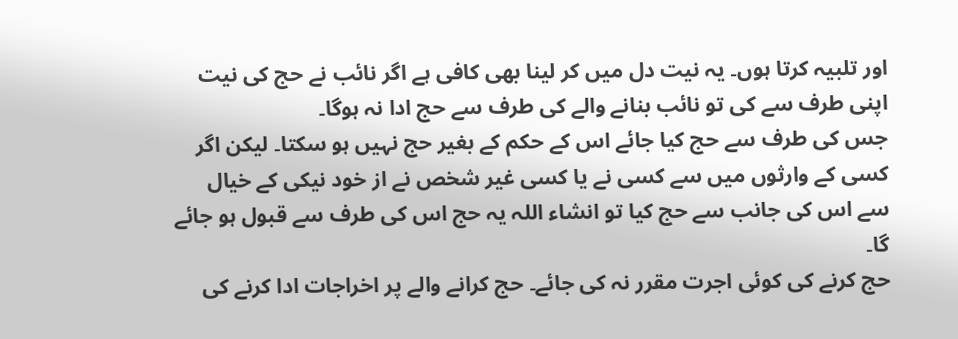اور تلبیہ کرتا ہوں۔ یہ نیت دل میں کر لینا بھی کافی ہے اگر نائب نے حج کی نیت اپنی طرف سے کی تو نائب بنانے والے کی طرف سے حج ادا نہ ہوگا۔
جس کی طرف سے حج کیا جائے اس کے حکم کے بغیر حج نہیں ہو سکتا۔ لیکن اگر کسی کے وارثوں میں سے کسی نے یا کسی غیر شخص نے از خود نیکی کے خیال سے اس کی جانب سے حج کیا تو انشاء اللہ یہ حج اس کی طرف سے قبول ہو جائے گا۔
حج کرنے کی کوئی اجرت مقرر نہ کی جائے۔ حج کرانے والے پر اخراجات ادا کرنے کی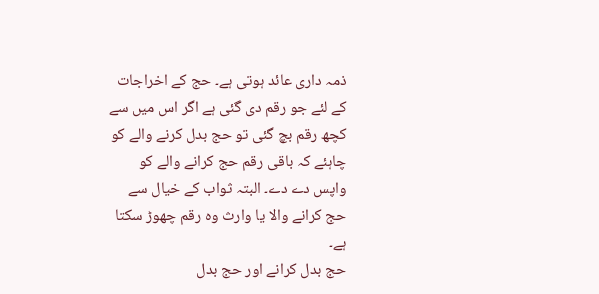ذمہ داری عائد ہوتی ہے۔ حج کے اخراجات کے لئے جو رقم دی گئی ہے اگر اس میں سے کچھ رقم بچ گئی تو حج بدل کرنے والے کو چاہئے کہ باقی رقم حج کرانے والے کو واپس دے دے۔ البتہ ثواب کے خیال سے حج کرانے والا یا وارث وہ رقم چھوڑ سکتا ہے۔
حج بدل کرانے اور حج بدل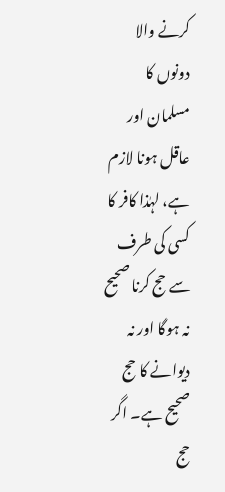کرنے والا دونوں کا مسلمان اور عاقل ہونا لازم ہے، لہٰذا کافر کا کسی کی طرف سے حج کرنا صحیح نہ ہوگا اور نہ دیوانے کا حج صحیح ہے۔ اگر حج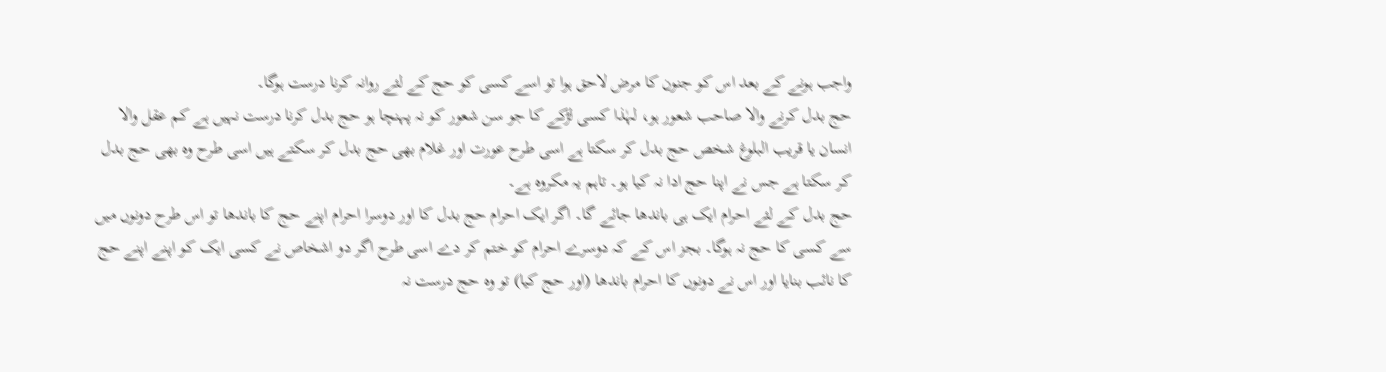واجب ہونے کے بعد اس کو جنون کا مرض لاحق ہوا تو اسے کسی کو حج کے لئے روانہ کرنا درست ہوگا۔
حج بدل کرنے والا صاحب شعور ہو، لہٰذا کسی لڑکے کا جو سن شعور کو نہ پہنچا ہو حج بدل کرنا درست نہیں ہے کم عقل والا انسان یا قریب البلوغ شخص حج بدل کر سکتا ہے اسی طرح عورت اور غلام بھی حج بدل کر سکتے ہیں اسی طرح وہ بھی حج بدل کر سکتا ہے جس نے اپنا حج ادا نہ کیا ہو۔ تاہم یہ مکروہ ہے۔
حج بدل کے لئے احرام ایک ہی باندھا جائے گا۔ اگر ایک احرام حج بدل کا اور دوسرا احرام اپنے حج کا باندھا تو اس طرح دونوں میں سے کسی کا حج نہ ہوگا۔ بجز اس کے کہ دوسرے احرام کو ختم کر دے اسی طرح اگر دو اشخاص نے کسی ایک کو اپنے اپنے حج کا نائب بنایا اور اس نے دونوں کا احرام باندھا (اور حج کیا) تو وہ حج درست نہ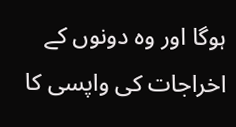ہوگا اور وہ دونوں کے اخراجات کی واپسی کا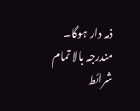ذمہ دار ہوگا۔
مندرجہ بالا تمام شرائط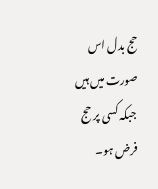حج بدل اس صورت میں ہیں جبکہ کسی پر حج فرض ہو۔